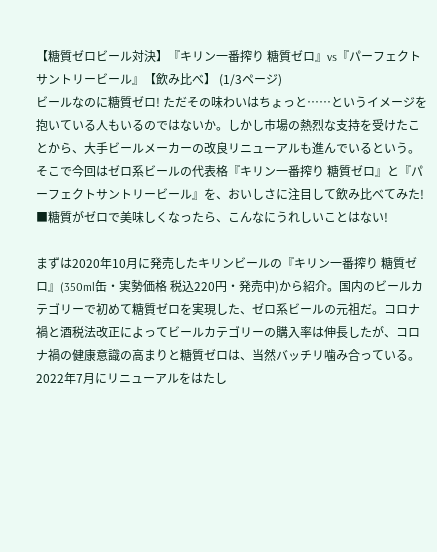【糖質ゼロビール対決】『キリン一番搾り 糖質ゼロ』vs『パーフェクトサントリービール』【飲み比べ】 (1/3ページ)
ビールなのに糖質ゼロ! ただその味わいはちょっと……というイメージを抱いている人もいるのではないか。しかし市場の熱烈な支持を受けたことから、大手ビールメーカーの改良リニューアルも進んでいるという。そこで今回はゼロ系ビールの代表格『キリン一番搾り 糖質ゼロ』と『パーフェクトサントリービール』を、おいしさに注目して飲み比べてみた!
■糖質がゼロで美味しくなったら、こんなにうれしいことはない!

まずは2020年10月に発売したキリンビールの『キリン一番搾り 糖質ゼロ』(350ml缶・実勢価格 税込220円・発売中)から紹介。国内のビールカテゴリーで初めて糖質ゼロを実現した、ゼロ系ビールの元祖だ。コロナ禍と酒税法改正によってビールカテゴリーの購入率は伸長したが、コロナ禍の健康意識の高まりと糖質ゼロは、当然バッチリ噛み合っている。
2022年7月にリニューアルをはたし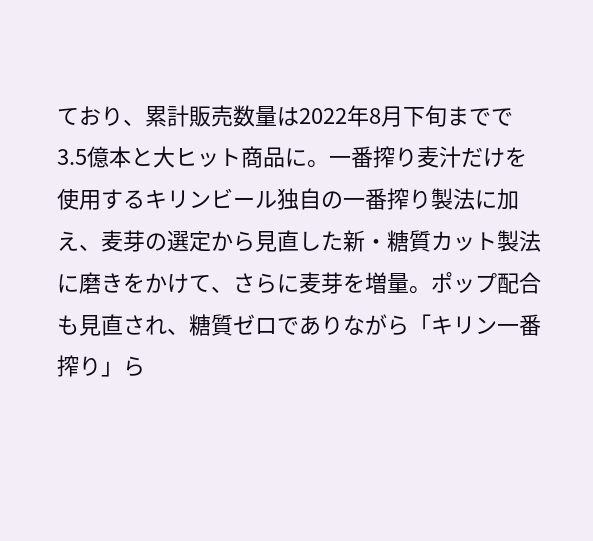ており、累計販売数量は2022年8月下旬までで3.5億本と大ヒット商品に。一番搾り麦汁だけを使用するキリンビール独自の一番搾り製法に加え、麦芽の選定から見直した新・糖質カット製法に磨きをかけて、さらに麦芽を増量。ポップ配合も見直され、糖質ゼロでありながら「キリン一番搾り」ら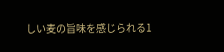しい麦の旨味を感じられる1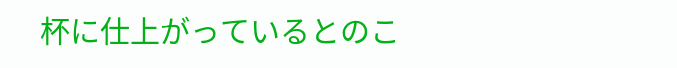杯に仕上がっているとのこ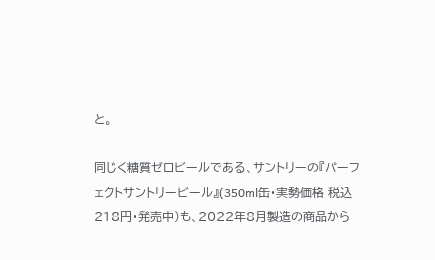と。

同じく糖質ゼロビールである、サントリーの『パーフェクトサントリービール』(350ml缶・実勢価格 税込218円・発売中)も、2022年8月製造の商品から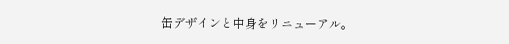缶デザインと中身をリニューアル。